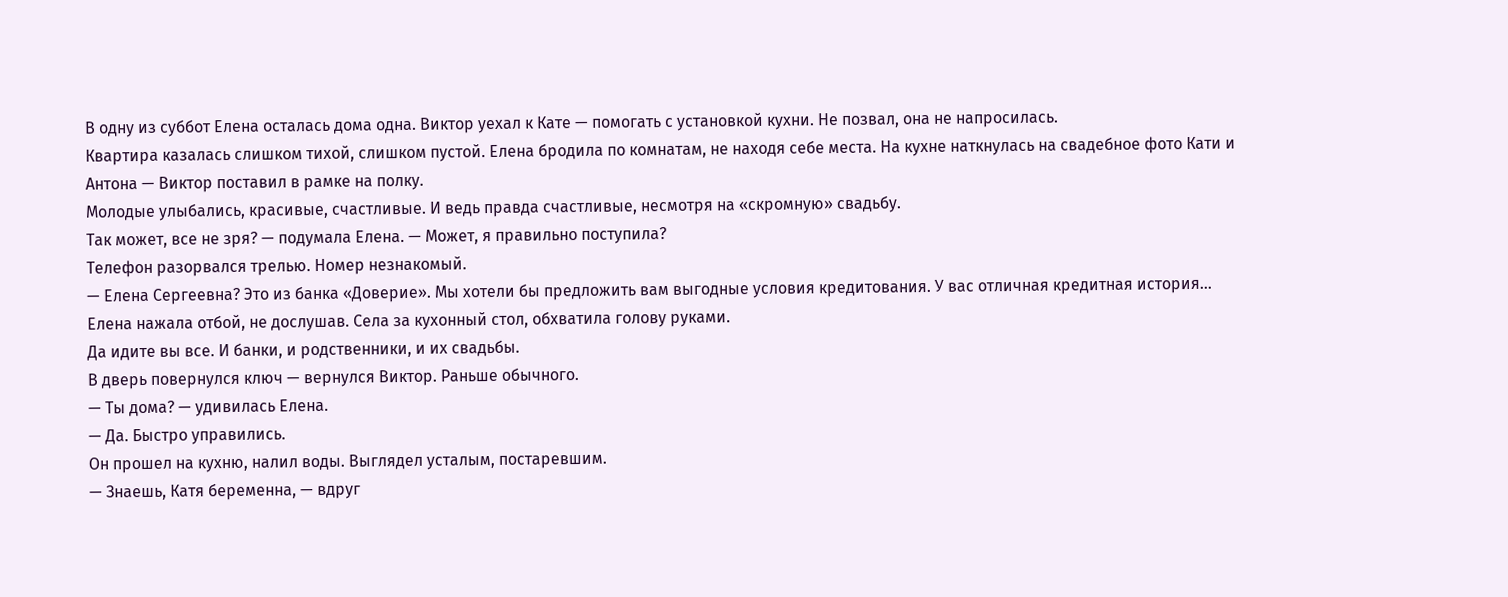В одну из суббот Елена осталась дома одна. Виктор уехал к Кате — помогать с установкой кухни. Не позвал, она не напросилась.
Квартира казалась слишком тихой, слишком пустой. Елена бродила по комнатам, не находя себе места. На кухне наткнулась на свадебное фото Кати и Антона — Виктор поставил в рамке на полку.
Молодые улыбались, красивые, счастливые. И ведь правда счастливые, несмотря на «скромную» свадьбу.
Так может, все не зря? — подумала Елена. — Может, я правильно поступила?
Телефон разорвался трелью. Номер незнакомый.
— Елена Сергеевна? Это из банка «Доверие». Мы хотели бы предложить вам выгодные условия кредитования. У вас отличная кредитная история…
Елена нажала отбой, не дослушав. Села за кухонный стол, обхватила голову руками.
Да идите вы все. И банки, и родственники, и их свадьбы.
В дверь повернулся ключ — вернулся Виктор. Раньше обычного.
— Ты дома? — удивилась Елена.
— Да. Быстро управились.
Он прошел на кухню, налил воды. Выглядел усталым, постаревшим.
— Знаешь, Катя беременна, — вдруг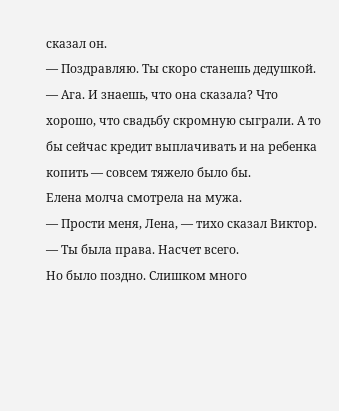сказал он.
— Поздравляю. Ты скоро станешь дедушкой.
— Ага. И знаешь, что она сказала? Что хорошо, что свадьбу скромную сыграли. А то бы сейчас кредит выплачивать и на ребенка копить — совсем тяжело было бы.
Елена молча смотрела на мужа.
— Прости меня, Лена, — тихо сказал Виктор. — Ты была права. Насчет всего.
Но было поздно. Слишком много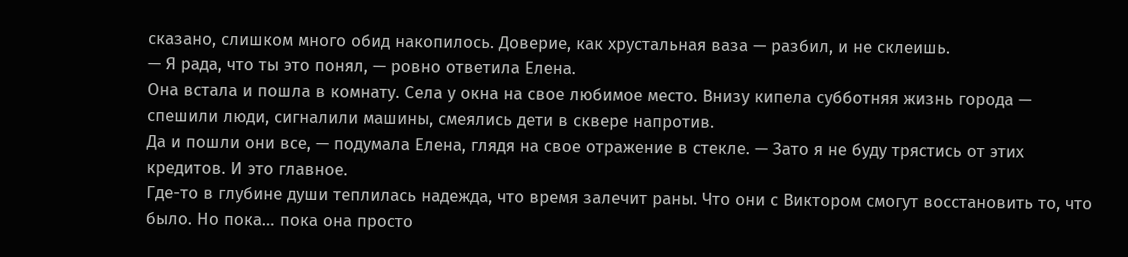сказано, слишком много обид накопилось. Доверие, как хрустальная ваза — разбил, и не склеишь.
— Я рада, что ты это понял, — ровно ответила Елена.
Она встала и пошла в комнату. Села у окна на свое любимое место. Внизу кипела субботняя жизнь города — спешили люди, сигналили машины, смеялись дети в сквере напротив.
Да и пошли они все, — подумала Елена, глядя на свое отражение в стекле. — Зато я не буду трястись от этих кредитов. И это главное.
Где-то в глубине души теплилась надежда, что время залечит раны. Что они с Виктором смогут восстановить то, что было. Но пока… пока она просто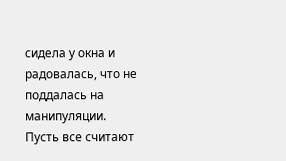сидела у окна и радовалась, что не поддалась на манипуляции.
Пусть все считают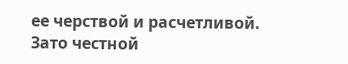ее черствой и расчетливой. Зато честной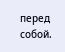перед собой.